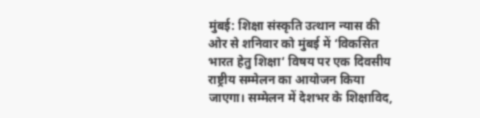मुंबई: शिक्षा संस्कृति उत्थान न्यास की ओर से शनिवार को मुंबई में ‘विकसित भारत हेतु शिक्षा‘ विषय पर एक दिवसीय राष्ट्रीय सम्मेलन का आयोजन किया जाएगा। सम्मेलन में देशभर के शिक्षाविद,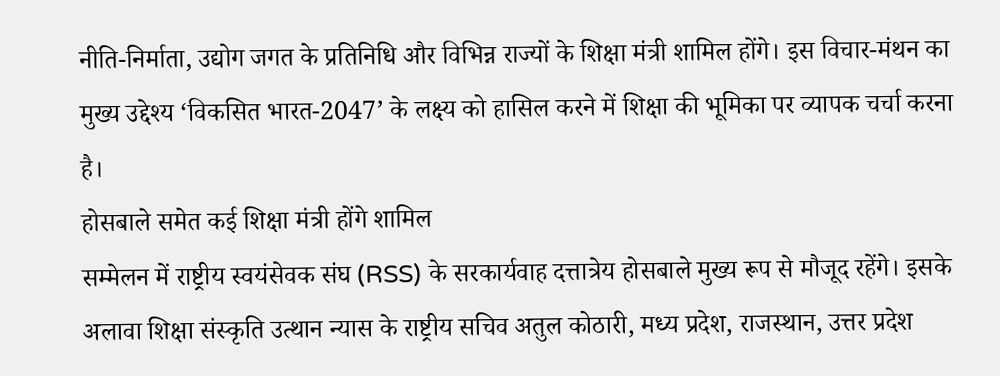नीति-निर्माता, उद्योग जगत के प्रतिनिधि और विभिन्न राज्यों के शिक्षा मंत्री शामिल होंगे। इस विचार-मंथन का मुख्य उद्देश्य ‘विकसित भारत-2047’ के लक्ष्य को हासिल करने में शिक्षा की भूमिका पर व्यापक चर्चा करना है।
होसबाले समेत कई शिक्षा मंत्री होंगे शामिल
सम्मेलन में राष्ट्रीय स्वयंसेवक संघ (RSS) के सरकार्यवाह दत्तात्रेय होसबाले मुख्य रूप से मौजूद रहेंगे। इसके अलावा शिक्षा संस्कृति उत्थान न्यास के राष्ट्रीय सचिव अतुल कोठारी, मध्य प्रदेश, राजस्थान, उत्तर प्रदेश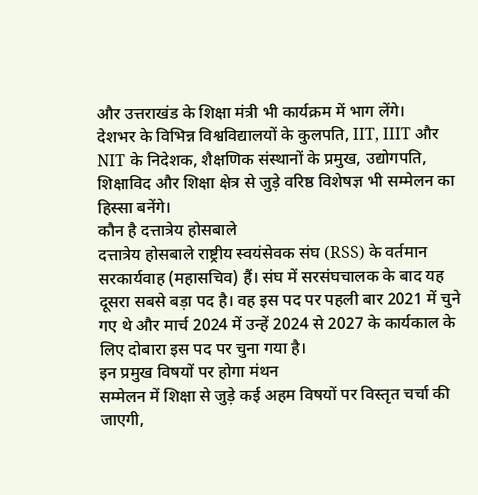और उत्तराखंड के शिक्षा मंत्री भी कार्यक्रम में भाग लेंगे।
देशभर के विभिन्न विश्वविद्यालयों के कुलपति, IIT, IIIT और NIT के निदेशक, शैक्षणिक संस्थानों के प्रमुख, उद्योगपति, शिक्षाविद और शिक्षा क्षेत्र से जुड़े वरिष्ठ विशेषज्ञ भी सम्मेलन का हिस्सा बनेंगे।
कौन है दत्तात्रेय होसबाले
दत्तात्रेय होसबाले राष्ट्रीय स्वयंसेवक संघ (RSS) के वर्तमान सरकार्यवाह (महासचिव) हैं। संघ में सरसंघचालक के बाद यह दूसरा सबसे बड़ा पद है। वह इस पद पर पहली बार 2021 में चुने गए थे और मार्च 2024 में उन्हें 2024 से 2027 के कार्यकाल के लिए दोबारा इस पद पर चुना गया है।
इन प्रमुख विषयों पर होगा मंथन
सम्मेलन में शिक्षा से जुड़े कई अहम विषयों पर विस्तृत चर्चा की जाएगी,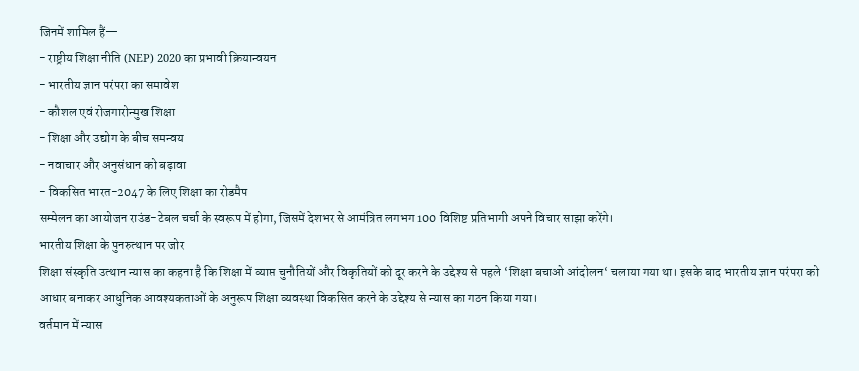जिनमें शामिल हैं—
- राष्ट्रीय शिक्षा नीति (NEP) 2020 का प्रभावी क्रियान्वयन
- भारतीय ज्ञान परंपरा का समावेश
- कौशल एवं रोजगारोन्मुख शिक्षा
- शिक्षा और उद्योग के बीच समन्वय
- नवाचार और अनुसंधान को बढ़ावा
- विकसित भारत-2047 के लिए शिक्षा का रोडमैप
सम्मेलन का आयोजन राउंड-टेबल चर्चा के स्वरूप में होगा, जिसमें देशभर से आमंत्रित लगभग 100 विशिष्ट प्रतिभागी अपने विचार साझा करेंगे।
भारतीय शिक्षा के पुनरुत्थान पर जोर
शिक्षा संस्कृति उत्थान न्यास का कहना है कि शिक्षा में व्याप्त चुनौतियों और विकृतियों को दूर करने के उद्देश्य से पहले ‘शिक्षा बचाओ आंदोलन‘ चलाया गया था। इसके बाद भारतीय ज्ञान परंपरा को आधार बनाकर आधुनिक आवश्यकताओं के अनुरूप शिक्षा व्यवस्था विकसित करने के उद्देश्य से न्यास का गठन किया गया।
वर्तमान में न्यास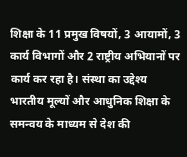शिक्षा के 11 प्रमुख विषयों, 3 आयामों, 3 कार्य विभागों और 2 राष्ट्रीय अभियानों पर कार्य कर रहा है। संस्था का उद्देश्य भारतीय मूल्यों और आधुनिक शिक्षा के समन्वय के माध्यम से देश की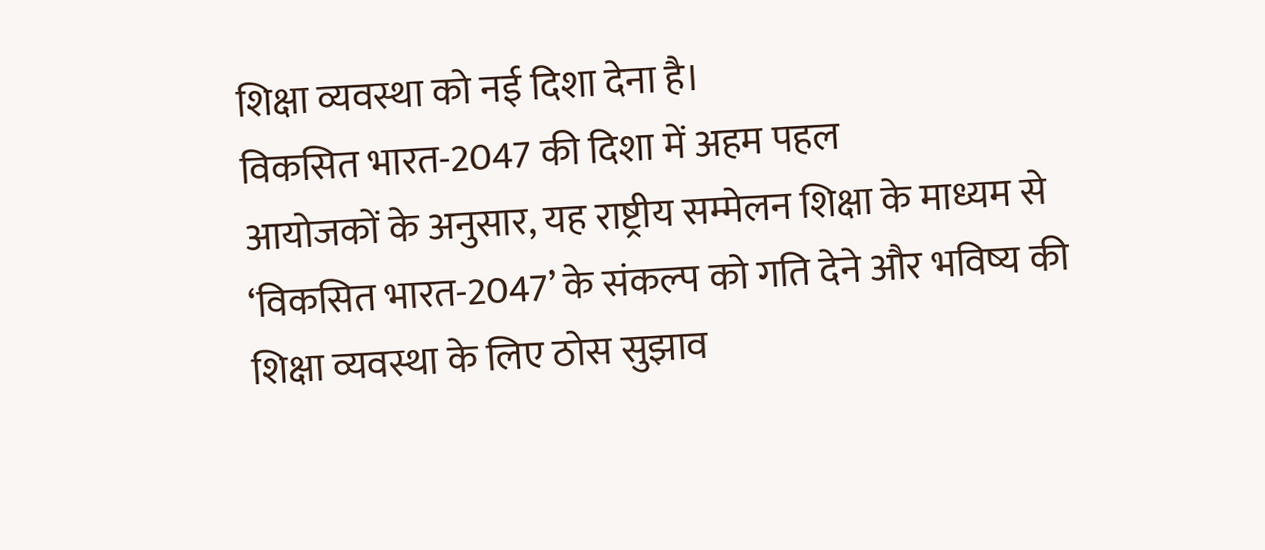शिक्षा व्यवस्था को नई दिशा देना है।
विकसित भारत-2047 की दिशा में अहम पहल
आयोजकों के अनुसार, यह राष्ट्रीय सम्मेलन शिक्षा के माध्यम से ‘विकसित भारत-2047’ के संकल्प को गति देने और भविष्य की शिक्षा व्यवस्था के लिए ठोस सुझाव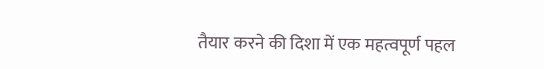तैयार करने की दिशा में एक महत्वपूर्ण पहल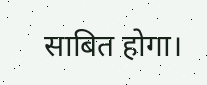साबित होगा।